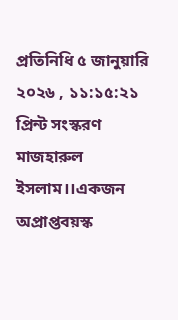প্রতিনিধি ৫ জানুয়ারি ২০২৬ , ১১:১৫:২১ প্রিন্ট সংস্করণ
মাজহারুল ইসলাম।।একজন অপ্রাপ্তবয়স্ক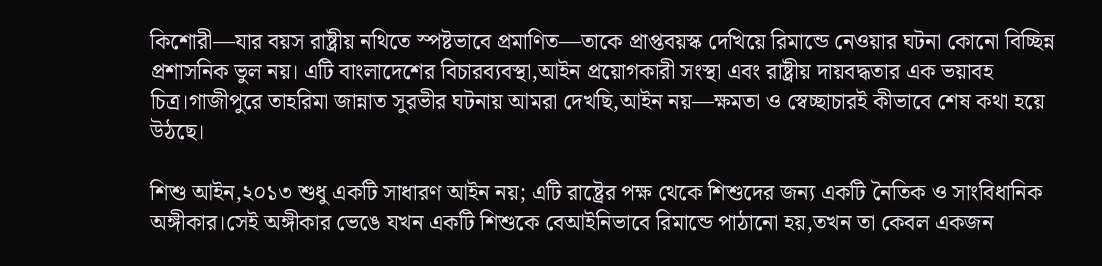কিশোরী—যার বয়স রাষ্ট্রীয় নথিতে স্পষ্টভাবে প্রমাণিত—তাকে প্রাপ্তবয়স্ক দেখিয়ে রিমান্ডে নেওয়ার ঘটনা কোনো বিচ্ছিন্ন প্রশাসনিক ভুল নয়। এটি বাংলাদেশের বিচারব্যবস্থা,আইন প্রয়োগকারী সংস্থা এবং রাষ্ট্রীয় দায়বদ্ধতার এক ভয়াবহ চিত্র।গাজীপুরে তাহরিমা জান্নাত সুরভীর ঘটনায় আমরা দেখছি,আইন নয়—ক্ষমতা ও স্বেচ্ছাচারই কীভাবে শেষ কথা হয়ে উঠছে।

শিশু আইন,২০১৩ শুধু একটি সাধারণ আইন নয়; এটি রাষ্ট্রের পক্ষ থেকে শিশুদের জন্য একটি নৈতিক ও সাংবিধানিক অঙ্গীকার।সেই অঙ্গীকার ভেঙে যখন একটি শিশুকে বেআইনিভাবে রিমান্ডে পাঠানো হয়,তখন তা কেবল একজন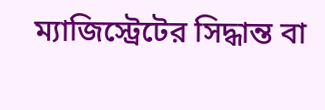ম্যাজিস্ট্রেটের সিদ্ধান্ত বা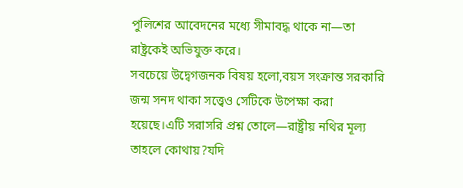পুলিশের আবেদনের মধ্যে সীমাবদ্ধ থাকে না—তা রাষ্ট্রকেই অভিযুক্ত করে।
সবচেয়ে উদ্বেগজনক বিষয় হলো,বয়স সংক্রান্ত সরকারি জন্ম সনদ থাকা সত্ত্বেও সেটিকে উপেক্ষা করা হয়েছে।এটি সরাসরি প্রশ্ন তোলে—রাষ্ট্রীয় নথির মূল্য তাহলে কোথায়?যদি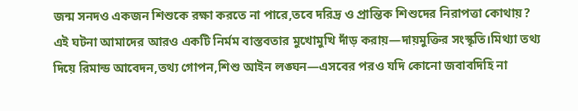জন্ম সনদও একজন শিশুকে রক্ষা করতে না পারে,তবে দরিদ্র ও প্রান্তিক শিশুদের নিরাপত্তা কোথায়?
এই ঘটনা আমাদের আরও একটি নির্মম বাস্তবতার মুখোমুখি দাঁড় করায়—দায়মুক্তির সংস্কৃতি।মিথ্যা তথ্য দিয়ে রিমান্ড আবেদন,তথ্য গোপন,শিশু আইন লঙ্ঘন—এসবের পরও যদি কোনো জবাবদিহি না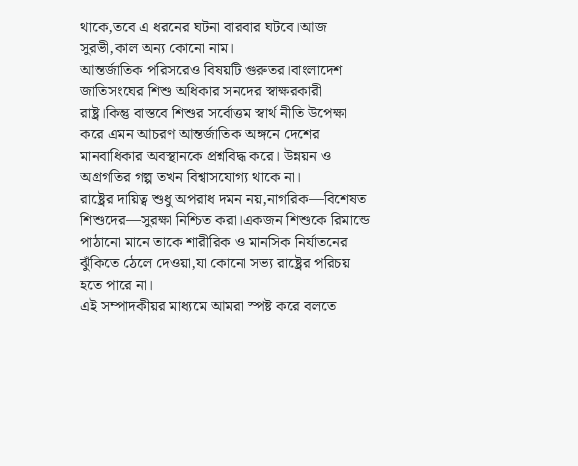থাকে,তবে এ ধরনের ঘটনা বারবার ঘটবে।আজ সুরভী,কাল অন্য কোনো নাম।
আন্তর্জাতিক পরিসরেও বিষয়টি গুরুতর।বাংলাদেশ জাতিসংঘের শিশু অধিকার সনদের স্বাক্ষরকারী রাষ্ট্র।কিন্তু বাস্তবে শিশুর সর্বোত্তম স্বার্থ নীতি উপেক্ষা করে এমন আচরণ আন্তর্জাতিক অঙ্গনে দেশের মানবাধিকার অবস্থানকে প্রশ্নবিদ্ধ করে। উন্নয়ন ও অগ্রগতির গল্প তখন বিশ্বাসযোগ্য থাকে না।
রাষ্ট্রের দায়িত্ব শুধু অপরাধ দমন নয়,নাগরিক—বিশেষত শিশুদের—সুরক্ষা নিশ্চিত করা।একজন শিশুকে রিমান্ডে পাঠানো মানে তাকে শারীরিক ও মানসিক নির্যাতনের ঝুঁকিতে ঠেলে দেওয়া,যা কোনো সভ্য রাষ্ট্রের পরিচয় হতে পারে না।
এই সম্পাদকীয়র মাধ্যমে আমরা স্পষ্ট করে বলতে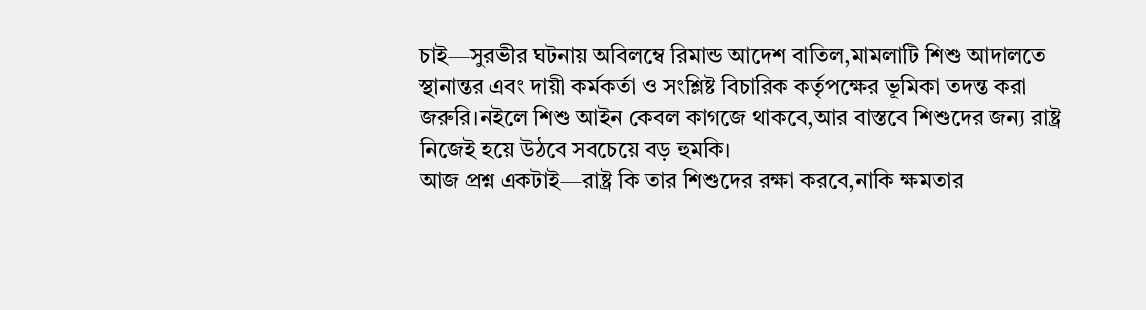চাই—সুরভীর ঘটনায় অবিলম্বে রিমান্ড আদেশ বাতিল,মামলাটি শিশু আদালতে স্থানান্তর এবং দায়ী কর্মকর্তা ও সংশ্লিষ্ট বিচারিক কর্তৃপক্ষের ভূমিকা তদন্ত করা জরুরি।নইলে শিশু আইন কেবল কাগজে থাকবে,আর বাস্তবে শিশুদের জন্য রাষ্ট্র নিজেই হয়ে উঠবে সবচেয়ে বড় হুমকি।
আজ প্রশ্ন একটাই—রাষ্ট্র কি তার শিশুদের রক্ষা করবে,নাকি ক্ষমতার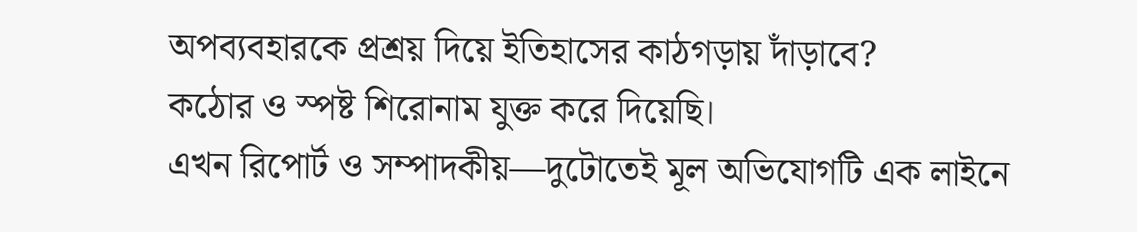অপব্যবহারকে প্রশ্রয় দিয়ে ইতিহাসের কাঠগড়ায় দাঁড়াবে?
কঠোর ও স্পষ্ট শিরোনাম যুক্ত করে দিয়েছি।
এখন রিপোর্ট ও সম্পাদকীয়—দুটোতেই মূল অভিযোগটি এক লাইনে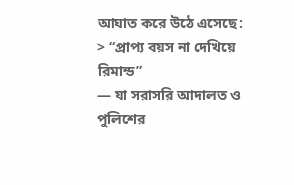আঘাত করে উঠে এসেছে:
> “প্রাপ্য বয়স না দেখিয়ে রিমান্ড”
— যা সরাসরি আদালত ও পুলিশের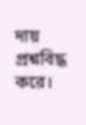দায় প্রশ্নবিদ্ধ করে।